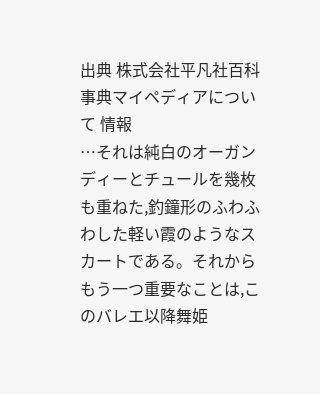出典 株式会社平凡社百科事典マイペディアについて 情報
…それは純白のオーガンディーとチュールを幾枚も重ねた,釣鐘形のふわふわした軽い霞のようなスカートである。それからもう一つ重要なことは,このバレエ以降舞姫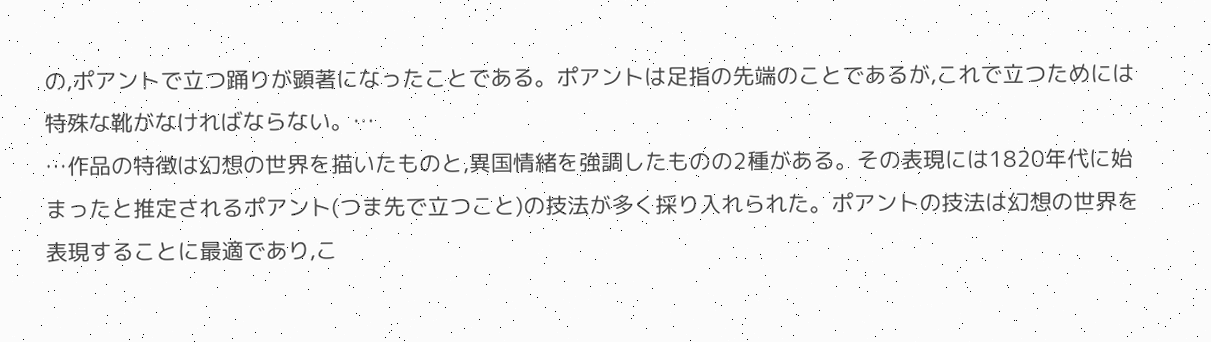の,ポアントで立つ踊りが顕著になったことである。ポアントは足指の先端のことであるが,これで立つためには特殊な靴がなければならない。…
…作品の特徴は幻想の世界を描いたものと,異国情緒を強調したものの2種がある。その表現には1820年代に始まったと推定されるポアント(つま先で立つこと)の技法が多く採り入れられた。ポアントの技法は幻想の世界を表現することに最適であり,こ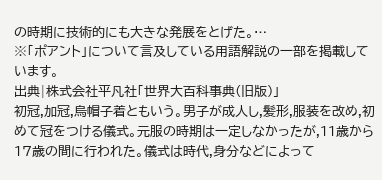の時期に技術的にも大きな発展をとげた。…
※「ポアント」について言及している用語解説の一部を掲載しています。
出典|株式会社平凡社「世界大百科事典(旧版)」
初冠,加冠,烏帽子着ともいう。男子が成人し,髪形,服装を改め,初めて冠をつける儀式。元服の時期は一定しなかったが,11歳から 17歳の間に行われた。儀式は時代,身分などによって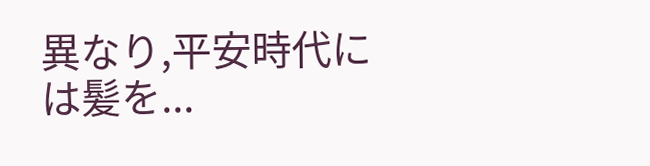異なり,平安時代には髪を...